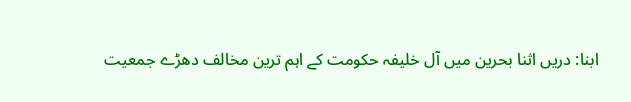ابنا: دریں اثنا بحرین میں آل خلیفہ حکومت کے اہم ترین مخالف دھڑے جمعیت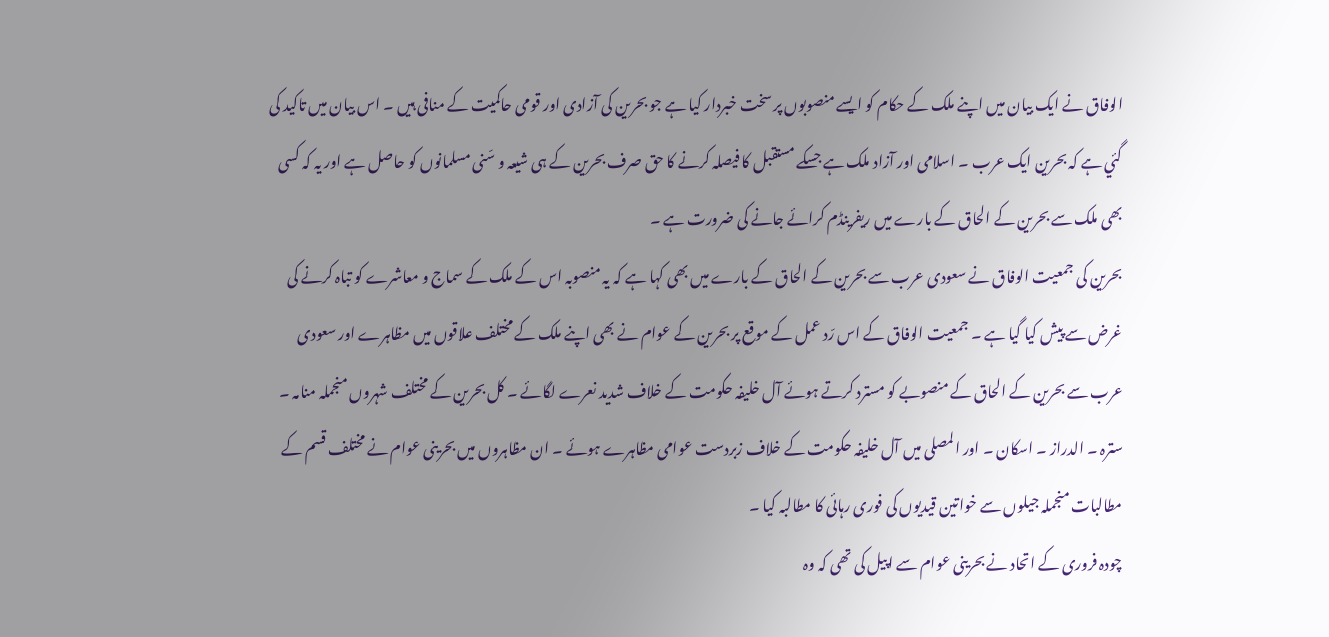الوفاق نے ایک بیان میں اپنے ملک کے حکام کو ایسے منصوبوں پر سخت خبردار کیا ہے جو بحرین کی آزادی اور قومی حاکمیت کے منافی ہیں ۔ اس بیان میں تاکید کی گئي ہے کہ بحرین ایک عرب ۔ اسلامی اور آزاد ملک ہے جسکے مستقبل کا فیصلہ کرنے کا حق صرف بحرین کے ہی شیعہ و سّنی مسلمانوں کو حاصل ہے اور یہ کہ کسی بھی ملک سے بحرین کے الحاق کے بارے میں ریفرینڈم کرائے جانے کی ضرورت ہے ۔
بحرین کی جمعیت الوفاق نے سعودی عرب سے بحرین کے الحاق کے بارے میں بھی کہا ہے کہ یہ منصوبہ اس کے ملک کے سماج و معاشرے کو تباہ کرنے کی غرض سے پیش کیا گیا ہے ۔ جمعیت الوفاق کے اس رّد عمل کے موقع پر بحرین کے عوام نے بھی اپنے ملک کے مختلف علاقوں میں مظاہرے اور سعودی عرب سے بحرین کے الحاق کے منصوبے کو مسترد کرتے ہوئے آل خلیفہ حکومت کے خلاف شدید نعرے لگائے ۔ کل بحرین کے مختلف شہروں منجملہ منامہ ۔ سترہ ۔ الدراز ۔ اسکان ۔ اور المصلی میں آل خلیفہ حکومت کے خلاف زبردست عوامی مظاہرے ہوئے ۔ ان مظاہروں میں بحرینی عوام نے مختلف قسم کے مطالبات منجملہ جیلوں سے خواتین قیدیوں کی فوری رہائی کا مطالبہ کیا ۔
چودہ فروری کے اتحاد نے بحرینی عوام سے اپیل کی تھی کہ وہ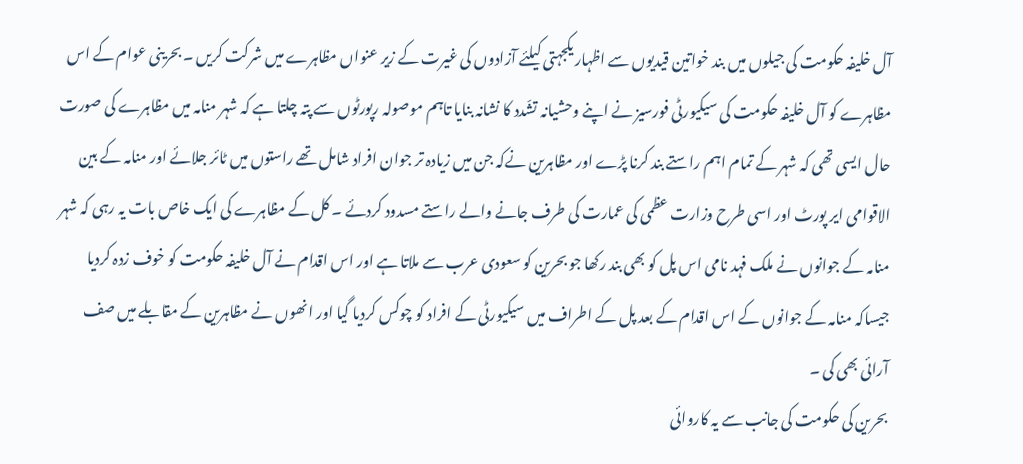آل خلیفہ حکومت کی جیلوں میں بند خواتین قیدیوں سے اظہار یکجہتی کیلئے آزادوں کی غیرت کے زیر عنواں مظاہرے میں شرکت کریں ۔ بحرینی عوام کے اس مظاہرے کو آل خلیفہ حکومت کی سیکیورٹی فورسیز نے اپنے وحشیانہ تشّدد کا نشانہ بنایا تاہم موصولہ رپورٹوں سے پتہ چلتا ہے کہ شہر منامہ میں مظاہرے کی صورت حال ایسی تھی کہ شہر کے تمام اہم راستے بند کرنا پڑے اور مظاہرین نےکہ جن میں زیادہ تر جوان افراد شامل تھے راستوں میں ٹائر جلائے اور منامہ کے بین الاقوامی ایر پورٹ اور اسی طرح وزارت عظمی کی عمارت کی طرف جانے والے راستے مسدود کردئے ۔ کل کے مظاہرے کی ایک خاص بات یہ رہی کہ شہر منامہ کے جوانوں نے ملک فہد نامی اس پل کو بھی بند رکھا جو بحرین کو سعودی عرب سے ملاتا ہے اور اس اقدام نے آل خلیفہ حکومت کو خوف زدہ کردیا جیساکہ منامہ کے جوانوں کے اس اقدام کے بعد پل کے اطراف میں سیکیورٹی کے افراد کو چوکس کردیا گیا اور انھوں نے مظاہرین کے مقابلے میں صف آرائی بھی کی ۔
بحرین کی حکومت کی جانب سے یہ کاروائی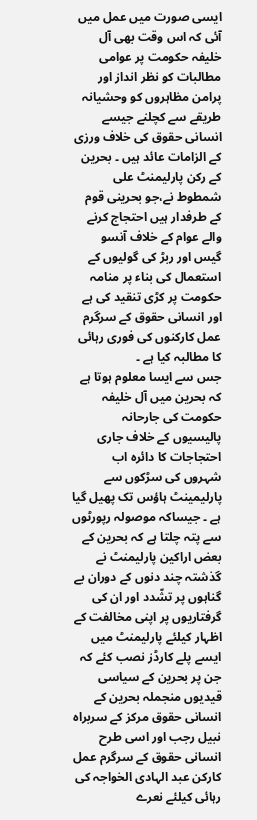ایسی صورت میں عمل میں آئی کہ اس وقت بھی آل خلیفہ حکومت پر عوامی مطالبات کو نظر انداز اور پرامن مظاہروں کو وحشیانہ طریقے سے کچلنے جیسے انسانی حقوق کی خلاف ورزی کے الزامات عائد ہیں ۔ بحرین کے رکن پارلیمنٹ علی شمطوط نے،جو بحرینی قوم کے طرفدار ہیں احتجاج کرنے والے عوام کے خلاف آنسو گیس اور ربڑ کی گولیوں کے استعمال کی بناء پر منامہ حکومت پر کڑی تنقید کی ہے اور انسانی حقوق کے سرگرم عمل کارکنوں کی فوری رہائی کا مطالبہ کیا ہے ۔
جس سے ایسا معلوم ہوتا ہے کہ بحرین میں آل خلیفہ حکومت کی جارحانہ پالیسیوں کے خلاف جاری احتجاجات کا دائرہ اب شہروں کی سڑکوں سے پارلیمینٹ ہاؤس تک پھیل گیا ہے ۔ جیساکہ موصولہ رپورٹوں سے پتہ چلتا ہے کہ بحرین کے بعض اراکین پارلیمنٹ نے گذشتہ چند دنوں کے دوران بے گناہوں پر تشّدد اور ان کی گرفتاریوں پر اپنی مخالفت کے اظہار کیلئے پارلیمنٹ میں ایسے پلے کارڈز نصب کئے کہ جن پر بحرین کے سیاسی قیدیوں منجملہ بحرین کے انسانی حقوق مرکز کے سربراہ نبیل رجب اور اسی طرح انسانی حقوق کے سرگرم عمل کارکن عبد الہادی الخواجہ کی رہائی کیلئے نعرے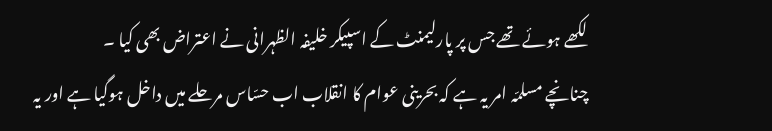لکھے ہوئے تھے جس پر پارلیمنٹ کے اسپیکر خلیفہ الظہرانی نے اعتراض بھی کیا ۔
چنانچے مسلمّہ امر یہ ہے کہ بحرینی عوام کا انقلاب اب حسّاس مرحلے میں داخل ہوگیا ہے اور یہ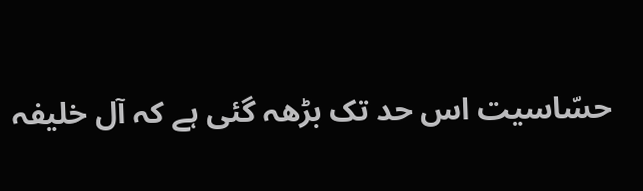حسّاسیت اس حد تک بڑھہ گئی ہے کہ آل خلیفہ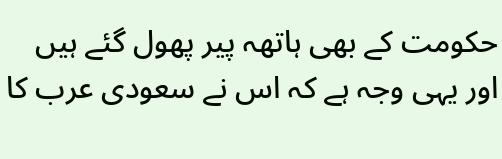حکومت کے بھی ہاتھہ پیر پھول گئے ہیں اور یہی وجہ ہے کہ اس نے سعودی عرب کا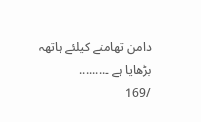دامن تھامنے کیلئے ہاتھہ بڑھایا ہے ۔........
/169